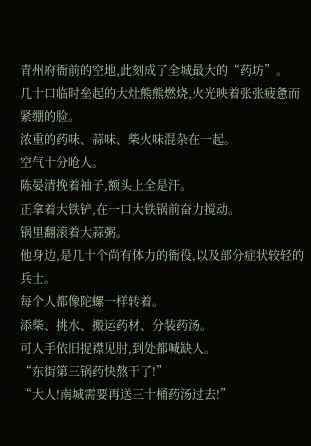青州府衙前的空地,此刻成了全城最大的“药坊”。
几十口临时垒起的大灶熊熊燃烧,火光映着张张疲惫而紧绷的脸。
浓重的药味、蒜味、柴火味混杂在一起。
空气十分呛人。
陈晏清挽着袖子,额头上全是汗。
正拿着大铁铲,在一口大铁锅前奋力搅动。
锅里翻滚着大蒜粥。
他身边,是几十个尚有体力的衙役,以及部分症状较轻的兵士。
每个人都像陀螺一样转着。
添柴、挑水、搬运药材、分装药汤。
可人手依旧捉襟见肘,到处都喊缺人。
“东街第三锅药快熬干了!”
“大人!南城需要再送三十桶药汤过去!”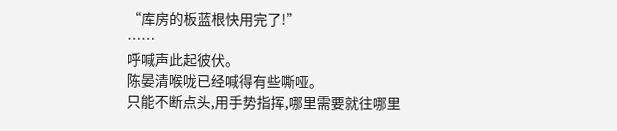“库房的板蓝根快用完了!”
……
呼喊声此起彼伏。
陈晏清喉咙已经喊得有些嘶哑。
只能不断点头,用手势指挥,哪里需要就往哪里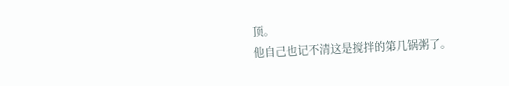顶。
他自己也记不清这是搅拌的第几锅粥了。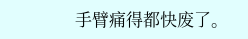手臂痛得都快废了。